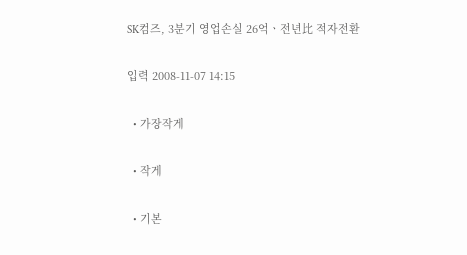SK컴즈, 3분기 영업손실 26억ㆍ전년比 적자전환

입력 2008-11-07 14:15

  • 가장작게

  • 작게

  • 기본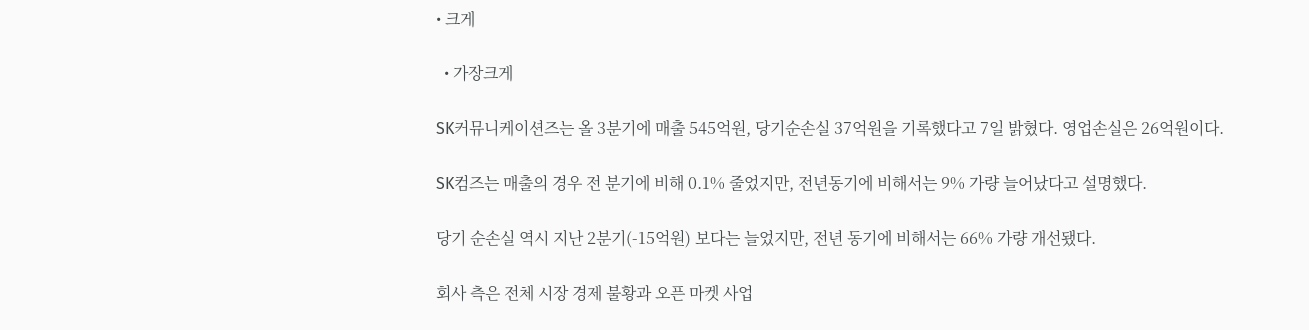• 크게

  • 가장크게

SK커뮤니케이션즈는 올 3분기에 매출 545억원, 당기순손실 37억원을 기록했다고 7일 밝혔다. 영업손실은 26억원이다.

SK컴즈는 매출의 경우 전 분기에 비해 0.1% 줄었지만, 전년동기에 비해서는 9% 가량 늘어났다고 설명했다.

당기 순손실 역시 지난 2분기(-15억원) 보다는 늘었지만, 전년 동기에 비해서는 66% 가량 개선됐다.

회사 측은 전체 시장 경제 불황과 오픈 마켓 사업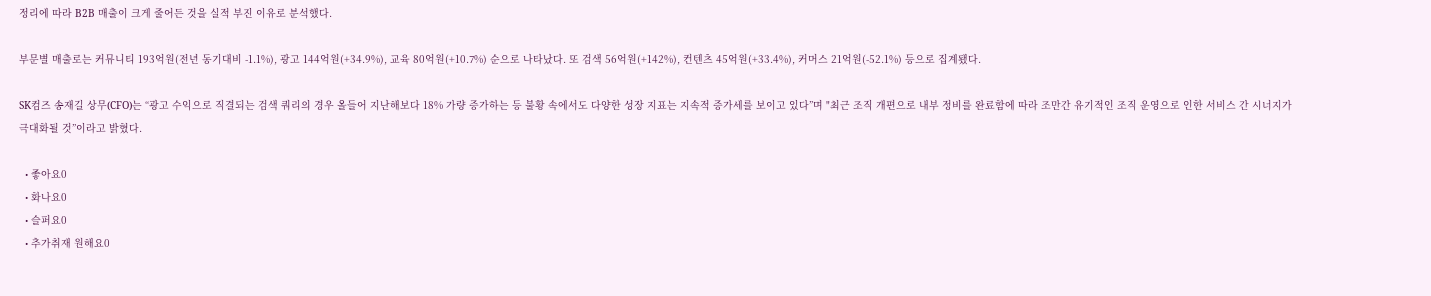정리에 따라 B2B 매출이 크게 줄어든 것을 실적 부진 이유로 분석했다.

부문별 매출로는 커뮤니티 193억원(전년 동기대비 -1.1%), 광고 144억원(+34.9%), 교육 80억원(+10.7%) 순으로 나타났다. 또 검색 56억원(+142%), 컨텐츠 45억원(+33.4%), 커머스 21억원(-52.1%) 등으로 집계됐다.

SK컴즈 송재길 상무(CFO)는 “광고 수익으로 직결되는 검색 쿼리의 경우 올들어 지난해보다 18% 가량 증가하는 등 불황 속에서도 다양한 성장 지표는 지속적 증가세를 보이고 있다”며 "최근 조직 개편으로 내부 정비를 완료함에 따라 조만간 유기적인 조직 운영으로 인한 서비스 간 시너지가 극대화될 것”이라고 밝혔다.

  • 좋아요0
  • 화나요0
  • 슬퍼요0
  • 추가취재 원해요0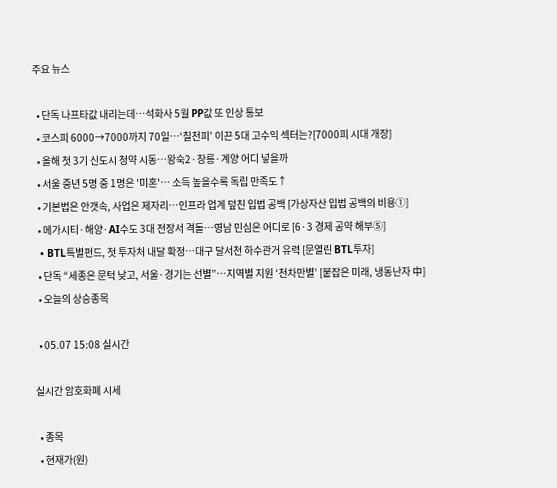주요 뉴스

  • 단독 나프타값 내리는데…석화사 5월 PP값 또 인상 통보
  • 코스피 6000→7000까지 70일⋯‘칠천피’ 이끈 5대 고수익 섹터는?[7000피 시대 개장]
  • 올해 첫 3기 신도시 청약 시동…왕숙2·창릉·계양 어디 넣을까
  • 서울 중년 5명 중 1명은 '미혼'… 소득 높을수록 독립 만족도↑
  • 기본법은 안갯속, 사업은 제자리…인프라 업계 덮친 입법 공백 [가상자산 입법 공백의 비용①]
  • 메가시티·해양·AI수도 3대 전장서 격돌…영남 민심은 어디로 [6·3 경제 공약 해부⑤]
  • BTL특별펀드, 첫 투자처 내달 확정…대구 달서천 하수관거 유력 [문열린 BTL투자]
  • 단독 “세종은 문턱 낮고, 서울·경기는 선별”…지역별 지원 ‘천차만별’ [붙잡은 미래, 냉동난자 中]
  • 오늘의 상승종목

  • 05.07 15:08 실시간

실시간 암호화폐 시세

  • 종목
  • 현재가(원)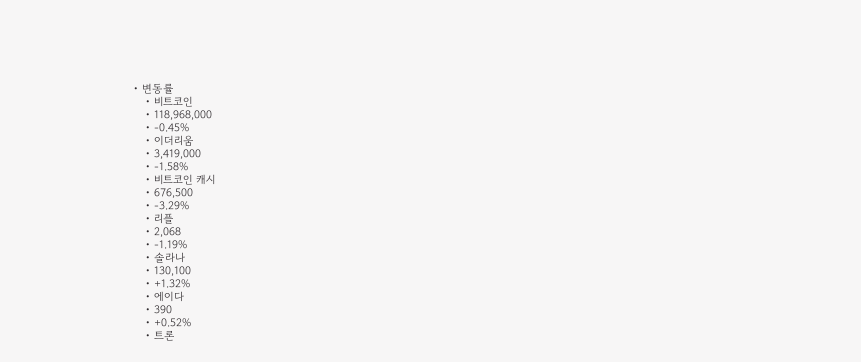• 변동률
    • 비트코인
    • 118,968,000
    • -0.45%
    • 이더리움
    • 3,419,000
    • -1.58%
    • 비트코인 캐시
    • 676,500
    • -3.29%
    • 리플
    • 2,068
    • -1.19%
    • 솔라나
    • 130,100
    • +1.32%
    • 에이다
    • 390
    • +0.52%
    • 트론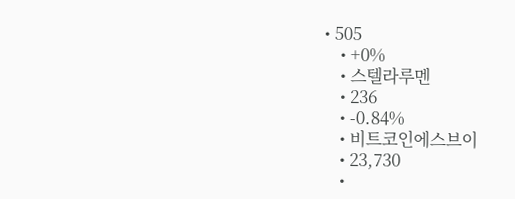• 505
    • +0%
    • 스텔라루멘
    • 236
    • -0.84%
    • 비트코인에스브이
    • 23,730
    •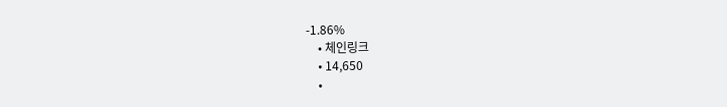-1.86%
    • 체인링크
    • 14,650
    •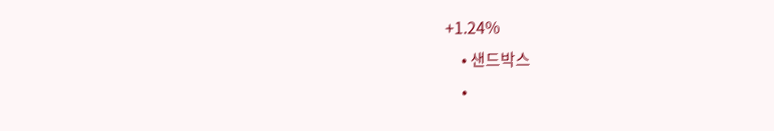+1.24%
    • 샌드박스
    •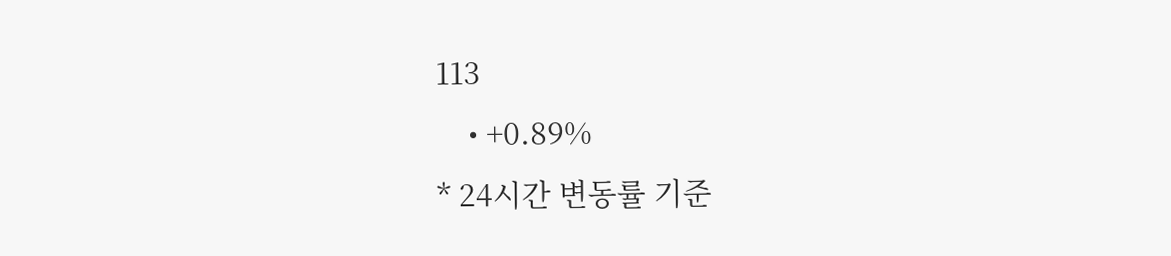113
    • +0.89%
* 24시간 변동률 기준